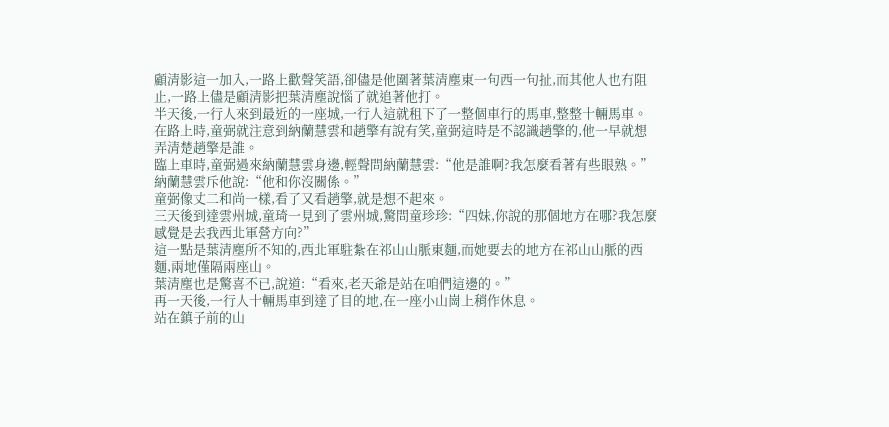顧清影這一加入,一路上歡聲笑語,卻儘是他圍著葉清塵東一句西一句扯,而其他人也冇阻止,一路上儘是顧清影把葉清塵說惱了就追著他打。
半天後,一行人來到最近的一座城,一行人這就租下了一整個車行的馬車,整整十輛馬車。
在路上時,童弼就注意到納蘭慧雲和趙擎有說有笑,童弼這時是不認識趙擎的,他一早就想弄清楚趙擎是誰。
臨上車時,童弼過來納蘭慧雲身邊,輕聲問納蘭慧雲:“他是誰啊?我怎麼看著有些眼熟。”
納蘭慧雲斥他說:“他和你沒關係。”
童弼像丈二和尚一樣,看了又看趙擎,就是想不起來。
三天後到達雲州城,童琦一見到了雲州城,驚問童珍珍:“四妹,你說的那個地方在哪?我怎麼感覺是去我西北軍營方向?”
這一點是葉清塵所不知的,西北軍駐紮在祁山山脈東麵,而她要去的地方在祁山山脈的西麵,兩地僅隔兩座山。
葉清塵也是驚喜不已,說道:“看來,老天爺是站在咱們這邊的。”
再一天後,一行人十輛馬車到達了目的地,在一座小山崗上稍作休息。
站在鎮子前的山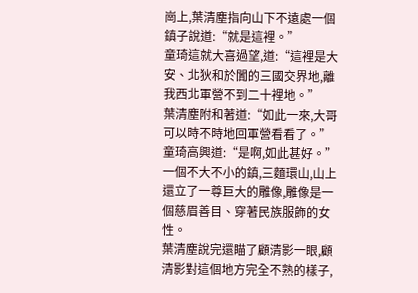崗上,葉清塵指向山下不遠處一個鎮子說道:“就是這裡。”
童琦這就大喜過望,道:“這裡是大安、北狄和於闐的三國交界地,離我西北軍營不到二十裡地。”
葉清塵附和著道:“如此一來,大哥可以時不時地回軍營看看了。”
童琦高興道:“是啊,如此甚好。”
一個不大不小的鎮,三麵環山,山上還立了一尊巨大的雕像,雕像是一個慈眉善目、穿著民族服飾的女性。
葉清塵說完還瞄了顧清影一眼,顧清影對這個地方完全不熟的樣子,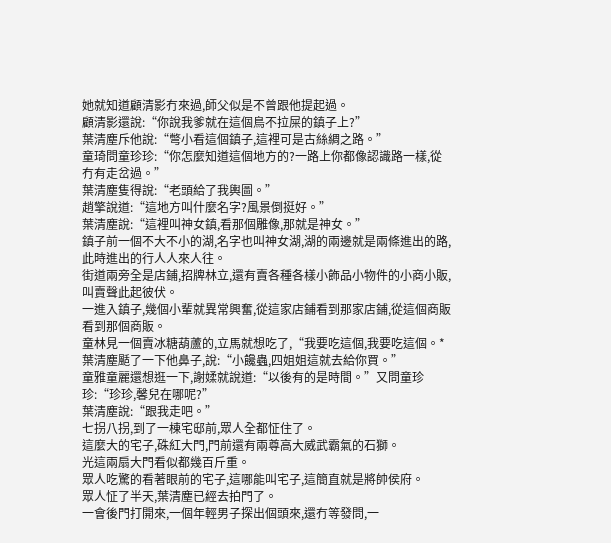她就知道顧清影冇來過,師父似是不曾跟他提起過。
顧清影還說:“你說我爹就在這個鳥不拉屎的鎮子上?”
葉清塵斥他說:“彆小看這個鎮子,這裡可是古絲綢之路。”
童琦問童珍珍:“你怎麼知道這個地方的?一路上你都像認識路一樣,從冇有走岔過。”
葉清塵隻得說:“老頭給了我輿圖。”
趙擎說道:“這地方叫什麼名字?風景倒挺好。”
葉清塵說:“這裡叫神女鎮,看那個雕像,那就是神女。”
鎮子前一個不大不小的湖,名字也叫神女湖,湖的兩邊就是兩條進出的路,此時進出的行人人來人往。
街道兩旁全是店鋪,招牌林立,還有賣各種各樣小飾品小物件的小商小販,叫賣聲此起彼伏。
一進入鎮子,幾個小輩就異常興奮,從這家店鋪看到那家店鋪,從這個商販看到那個商販。
童林見一個賣冰糖葫蘆的,立馬就想吃了,“我要吃這個,我要吃這個。*
葉清塵颳了一下他鼻子,說:“小饞蟲,四姐姐這就去給你買。”
童雅童麗還想逛一下,謝媃就說道:“以後有的是時間。”又問童珍珍:“珍珍,馨兒在哪呢?”
葉清塵說:“跟我走吧。”
七拐八拐,到了一棟宅邸前,眾人全都怔住了。
這麼大的宅子,硃紅大門,門前還有兩尊高大威武霸氣的石獅。
光這兩扇大門看似都幾百斤重。
眾人吃驚的看著眼前的宅子,這哪能叫宅子,這簡直就是將帥侯府。
眾人怔了半天,葉清塵已經去拍門了。
一會後門打開來,一個年輕男子探出個頭來,還冇等發問,一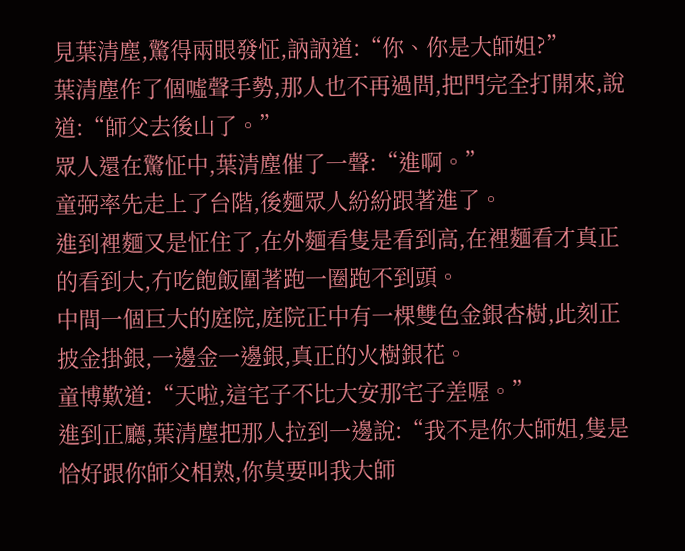見葉清塵,驚得兩眼發怔,訥訥道:“你、你是大師姐?”
葉清塵作了個噓聲手勢,那人也不再過問,把門完全打開來,說道:“師父去後山了。”
眾人還在驚怔中,葉清塵催了一聲:“進啊。”
童弼率先走上了台階,後麵眾人紛紛跟著進了。
進到裡麵又是怔住了,在外麵看隻是看到高,在裡麵看才真正的看到大,冇吃飽飯圍著跑一圈跑不到頭。
中間一個巨大的庭院,庭院正中有一棵雙色金銀杏樹,此刻正披金掛銀,一邊金一邊銀,真正的火樹銀花。
童博歎道:“天啦,這宅子不比大安那宅子差喔。”
進到正廳,葉清塵把那人拉到一邊說:“我不是你大師姐,隻是恰好跟你師父相熟,你莫要叫我大師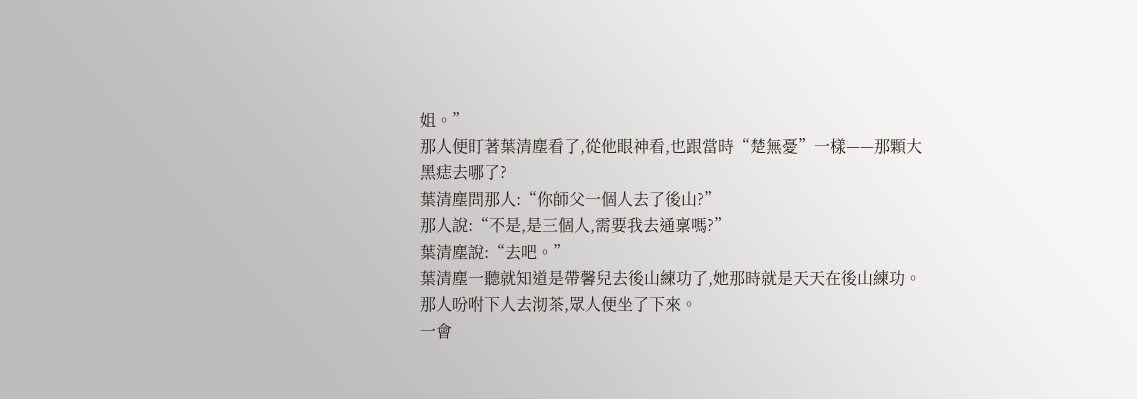姐。”
那人便盯著葉清塵看了,從他眼神看,也跟當時“楚無憂”一樣——那顆大黑痣去哪了?
葉清塵問那人:“你師父一個人去了後山?”
那人說:“不是,是三個人,需要我去通稟嗎?”
葉清塵說:“去吧。”
葉清塵一聽就知道是帶馨兒去後山練功了,她那時就是天天在後山練功。
那人吩咐下人去沏茶,眾人便坐了下來。
一會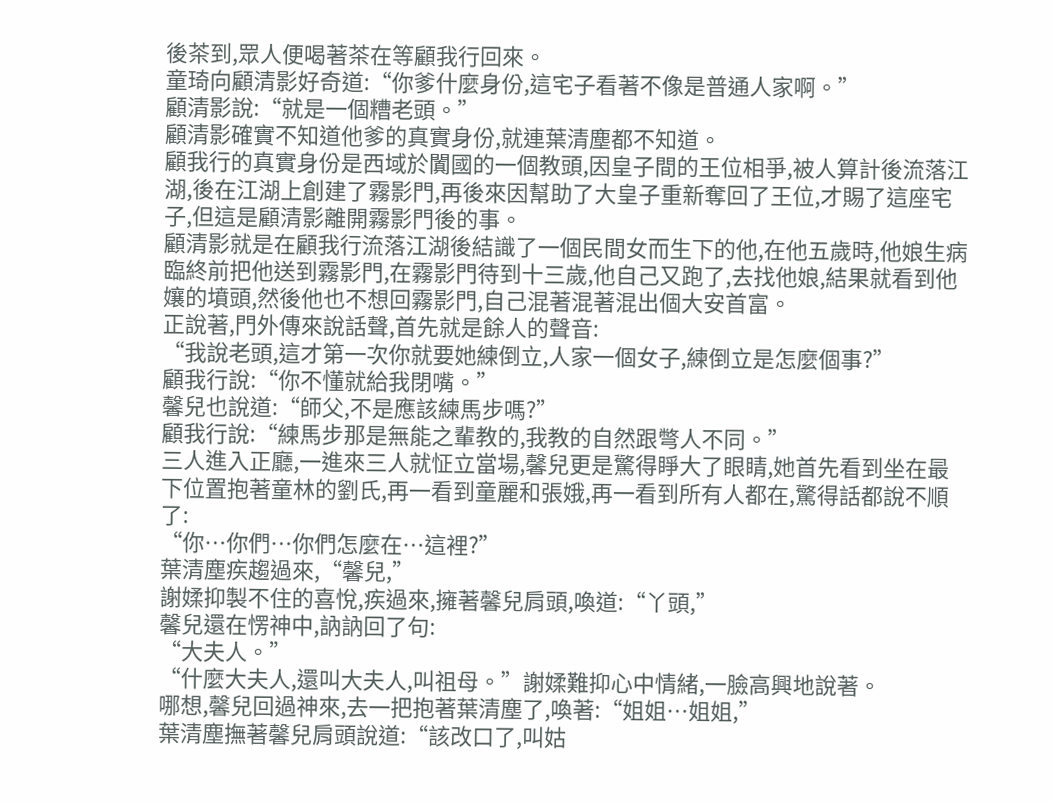後茶到,眾人便喝著茶在等顧我行回來。
童琦向顧清影好奇道:“你爹什麼身份,這宅子看著不像是普通人家啊。”
顧清影說:“就是一個糟老頭。”
顧清影確實不知道他爹的真實身份,就連葉清塵都不知道。
顧我行的真實身份是西域於闐國的一個教頭,因皇子間的王位相爭,被人算計後流落江湖,後在江湖上創建了霧影門,再後來因幫助了大皇子重新奪回了王位,才賜了這座宅子,但這是顧清影離開霧影門後的事。
顧清影就是在顧我行流落江湖後結識了一個民間女而生下的他,在他五歲時,他娘生病臨終前把他送到霧影門,在霧影門待到十三歲,他自己又跑了,去找他娘,結果就看到他孃的墳頭,然後他也不想回霧影門,自己混著混著混出個大安首富。
正說著,門外傳來說話聲,首先就是餘人的聲音:
“我說老頭,這才第一次你就要她練倒立,人家一個女子,練倒立是怎麼個事?”
顧我行說:“你不懂就給我閉嘴。”
馨兒也說道:“師父,不是應該練馬步嗎?”
顧我行說:“練馬步那是無能之輩教的,我教的自然跟彆人不同。”
三人進入正廳,一進來三人就怔立當場,馨兒更是驚得睜大了眼睛,她首先看到坐在最下位置抱著童林的劉氏,再一看到童麗和張娥,再一看到所有人都在,驚得話都說不順了:
“你…你們…你們怎麼在…這裡?”
葉清塵疾趨過來,“馨兒,”
謝媃抑製不住的喜悅,疾過來,擁著馨兒肩頭,喚道:“丫頭,”
馨兒還在愣神中,訥訥回了句:
“大夫人。”
“什麼大夫人,還叫大夫人,叫祖母。”謝媃難抑心中情緒,一臉高興地說著。
哪想,馨兒回過神來,去一把抱著葉清塵了,喚著:“姐姐…姐姐,”
葉清塵撫著馨兒肩頭說道:“該改口了,叫姑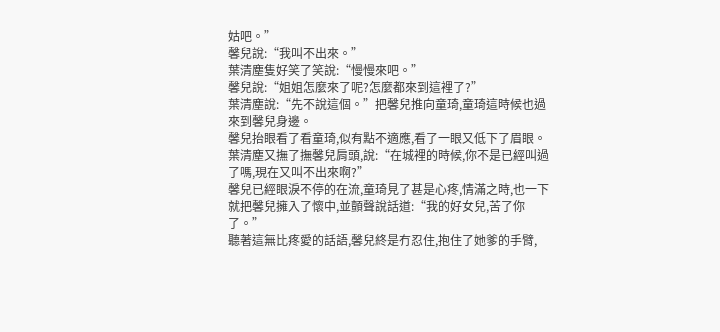姑吧。”
馨兒說:“我叫不出來。”
葉清塵隻好笑了笑說:“慢慢來吧。”
馨兒說:“姐姐怎麼來了呢?怎麼都來到這裡了?”
葉清塵說:“先不說這個。”把馨兒推向童琦,童琦這時候也過來到馨兒身邊。
馨兒抬眼看了看童琦,似有點不適應,看了一眼又低下了眉眼。
葉清塵又撫了撫馨兒肩頭,說:“在城裡的時候,你不是已經叫過了嗎,現在又叫不出來啊?”
馨兒已經眼淚不停的在流,童琦見了甚是心疼,情滿之時,也一下就把馨兒擁入了懷中,並顫聲說話道:“我的好女兒,苦了你了。”
聽著這無比疼愛的話語,馨兒終是冇忍住,抱住了她爹的手臂,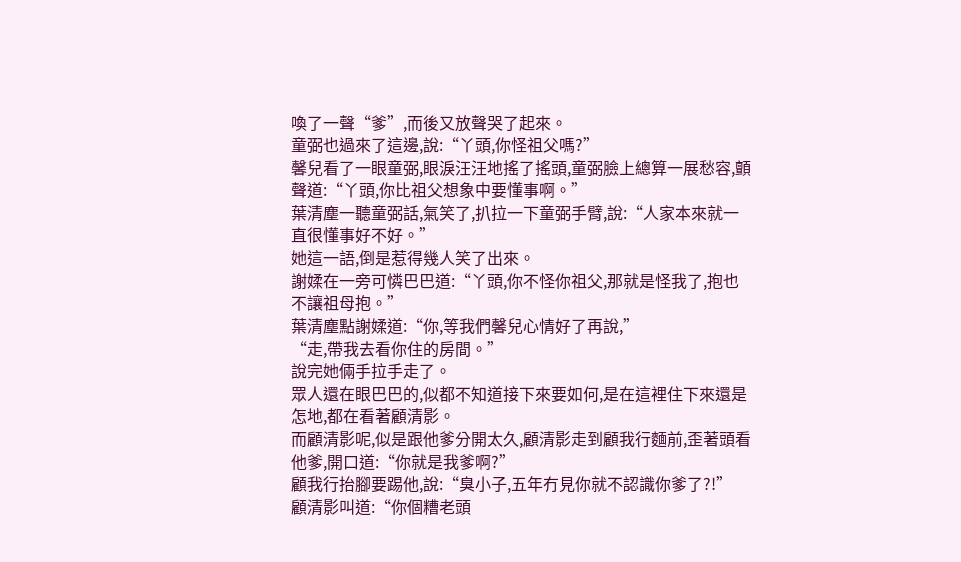喚了一聲“爹”,而後又放聲哭了起來。
童弼也過來了這邊,說:“丫頭,你怪祖父嗎?”
馨兒看了一眼童弼,眼淚汪汪地搖了搖頭,童弼臉上總算一展愁容,顫聲道:“丫頭,你比祖父想象中要懂事啊。”
葉清塵一聽童弼話,氣笑了,扒拉一下童弼手臂,說:“人家本來就一直很懂事好不好。”
她這一語,倒是惹得幾人笑了出來。
謝媃在一旁可憐巴巴道:“丫頭,你不怪你祖父,那就是怪我了,抱也不讓祖母抱。”
葉清塵點謝媃道:“你,等我們馨兒心情好了再說,”
“走,帶我去看你住的房間。”
說完她倆手拉手走了。
眾人還在眼巴巴的,似都不知道接下來要如何,是在這裡住下來還是怎地,都在看著顧清影。
而顧清影呢,似是跟他爹分開太久,顧清影走到顧我行麵前,歪著頭看他爹,開口道:“你就是我爹啊?”
顧我行抬腳要踢他,說:“臭小子,五年冇見你就不認識你爹了?!”
顧清影叫道:“你個糟老頭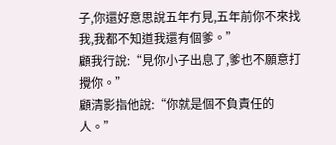子,你還好意思說五年冇見,五年前你不來找我,我都不知道我還有個爹。”
顧我行說:“見你小子出息了,爹也不願意打攪你。”
顧清影指他說:“你就是個不負責任的人。”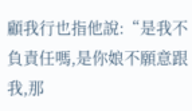顧我行也指他說:“是我不負責任嗎,是你娘不願意跟我,那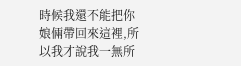時候我還不能把你娘倆帶回來這裡,所以我才說我一無所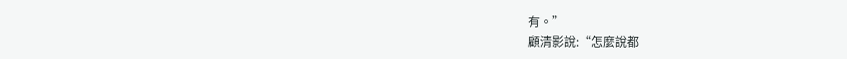有。”
顧清影說:“怎麼說都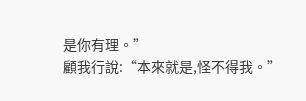是你有理。”
顧我行說:“本來就是,怪不得我。”